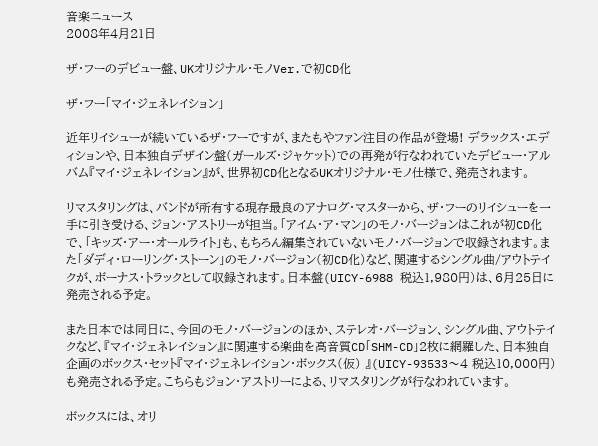音楽ニュース
2008年4月21日

ザ・フーのデビュー盤、UKオリジナル・モノVer.で初CD化

ザ・フー「マイ・ジェネレイション」

近年リイシューが続いているザ・フーですが、またもやファン注目の作品が登場! デラックス・エディションや、日本独自デザイン盤(ガールズ・ジャケット)での再発が行なわれていたデビュー・アルバム『マイ・ジェネレイション』が、世界初CD化となるUKオリジナル・モノ仕様で、発売されます。

リマスタリングは、バンドが所有する現存最良のアナログ・マスターから、ザ・フーのリイシューを一手に引き受ける、ジョン・アストリーが担当。「アイム・ア・マン」のモノ・バージョンはこれが初CD化で、「キッズ・アー・オールライト」も、もちろん編集されていないモノ・バージョンで収録されます。また「ダディ・ローリング・ストーン」のモノ・バージョン(初CD化)など、関連するシングル曲/アウトテイクが、ボーナス・トラックとして収録されます。日本盤(UICY-6988 税込1,980円)は、6月25日に発売される予定。

また日本では同日に、今回のモノ・バージョンのほか、ステレオ・バージョン、シングル曲、アウトテイクなど、『マイ・ジェネレイション』に関連する楽曲を高音質CD「SHM-CD」2枚に網羅した、日本独自企画のボックス・セット『マイ・ジェネレイション・ボックス(仮) 』(UICY-93533〜4 税込10,000円)も発売される予定。こちらもジョン・アストリーによる、リマスタリングが行なわれています。

ボックスには、オリ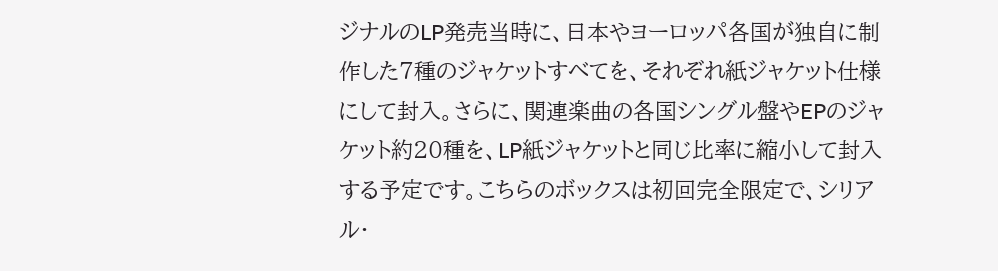ジナルのLP発売当時に、日本やヨーロッパ各国が独自に制作した7種のジャケットすべてを、それぞれ紙ジャケット仕様にして封入。さらに、関連楽曲の各国シングル盤やEPのジャケット約20種を、LP紙ジャケットと同じ比率に縮小して封入する予定です。こちらのボックスは初回完全限定で、シリアル・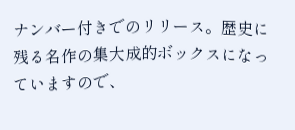ナンバー付きでのリリース。歴史に残る名作の集大成的ボックスになっていますので、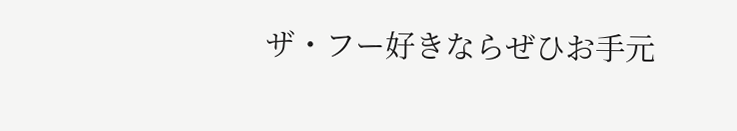ザ・フー好きならぜひお手元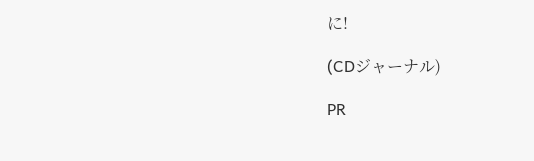に!

(CDジャーナル)

PR